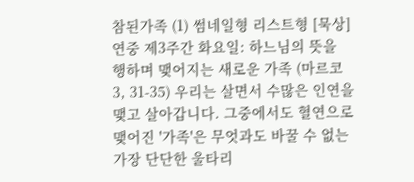참된가족 (1) 썸네일형 리스트형 [묵상] 연중 제3주간 화요일: 하느님의 뜻을 행하며 맺어지는 새로운 가족 (마르코 3, 31-35) 우리는 살면서 수많은 인연을 맺고 살아갑니다. 그중에서도 혈연으로 맺어진 '가족'은 무엇과도 바꿀 수 없는 가장 단단한 울타리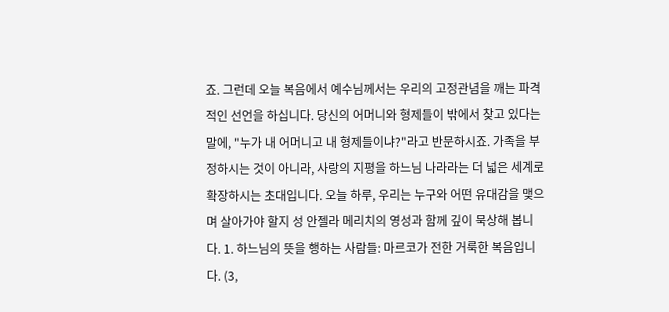죠. 그런데 오늘 복음에서 예수님께서는 우리의 고정관념을 깨는 파격적인 선언을 하십니다. 당신의 어머니와 형제들이 밖에서 찾고 있다는 말에, "누가 내 어머니고 내 형제들이냐?"라고 반문하시죠. 가족을 부정하시는 것이 아니라, 사랑의 지평을 하느님 나라라는 더 넓은 세계로 확장하시는 초대입니다. 오늘 하루, 우리는 누구와 어떤 유대감을 맺으며 살아가야 할지 성 안젤라 메리치의 영성과 함께 깊이 묵상해 봅니다. 1. 하느님의 뜻을 행하는 사람들: 마르코가 전한 거룩한 복음입니다. (3,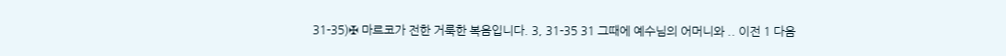31-35)✠ 마르코가 전한 거룩한 복음입니다. 3, 31-35 31 그때에 예수님의 어머니와 .. 이전 1 다음